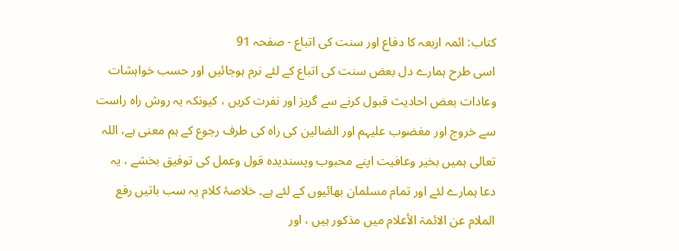کتاب: ائمہ اربعہ کا دفاع اور سنت کی اتباع - صفحہ 91
اسی طرح ہمارے دل بعض سنت کی اتباع کے لئے نرم ہوجائیں اور حسب خواہشات وعادات بعض احادیث قبول کرنے سے گریز اور نفرت کریں ، کیونکہ یہ روش راہ راست سے خروج اور مغضوب علیہم اور الضالین کی راہ کی طرف رجوع کے ہم معنی ہے، اللہ تعالی ہمیں بخیر وعافیت اپنے محبوب وپسندیدہ قول وعمل کی توفیق بخشے ، یہ دعا ہمارے لئے اور تمام مسلمان بھائیوں کے لئے ہے۔ خلاصۂ کلام یہ سب باتیں رفع الملام عن الائمۃ الأعلام میں مذکور ہیں ، اور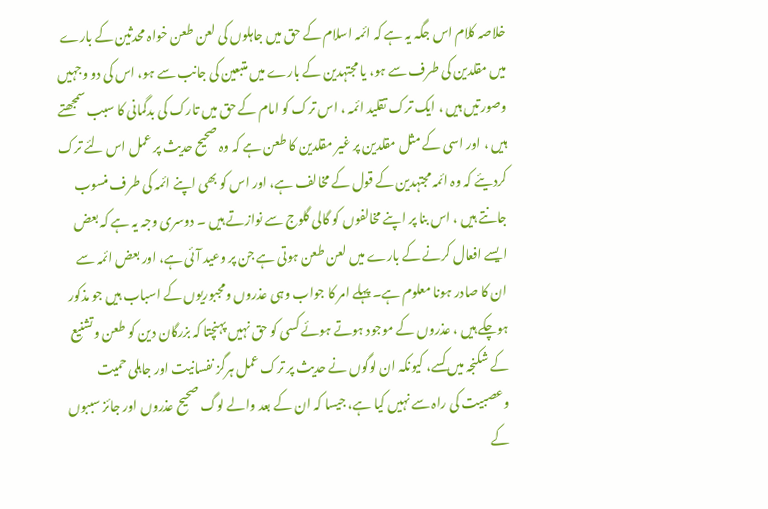خلاصہ کلام اس جگہ یہ ہے کہ ائمہ اسلام کے حق میں جاہلوں کی لعن طعن خواہ محدثین کے بارے میں مقلدین کی طرف سے ہو، یا مجتہدین کے بارے میں متبعین کی جانب سے ہو، اس کی دو وجہیں وصورتیں ہیں ، ایک ترک تقلید ائمہ ، اس ترک کو امام کے حق میں تارک کی بدگمانی کا سبب سمجھتے ہیں ، اور اسی کے مثل مقلدین پر غیر مقلدین کا طعن ہے کہ وہ صحیح حدیث پر عمل اس لئے ترک کردیئے کہ وہ ائمہ مجتہدین کے قول کے مخالف ہے، اور اس کو بھی اپنے ائمہ کی طرف منسوب جانتے ہیں ، اس بنا پر اپنے مخالفوں کو گالی گلوج سے نوازتے ہیں ۔ دوسری وجہ یہ ہے کہ بعض ایسے افعال کرنے کے بارے میں لعن طعن ہوتی ہے جن پر وعید آئی ہے، اور بعض ائمہ سے ان کا صادر ہونا معلوم ہے۔ پہلے امر کا جواب وہی عذروں ومجبوریوں کے اسباب ہیں جو مذکور ہوچکے ہیں ، عذروں کے موجود ہوتے ہوئے کسی کو حق نہیں پہنچتا کہ بزرگان دین کو طعن وتشنیع کے شکنجہ میں کسے، کیونکہ ان لوگوں نے حدیث پر ترک عمل ہرگز نفسانیت اور جاہلی حمیت وعصبیت کی راہ سے نہیں کیا ہے، جیسا کہ ان کے بعد والے لوگ صحیح عذروں اور جائز سببوں کے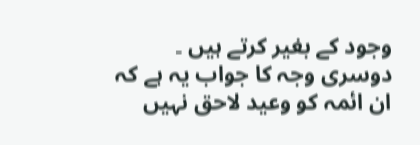وجود کے بغیر کرتے ہیں ۔ دوسری وجہ کا جواب یہ ہے کہ ان ائمہ کو وعید لاحق نہیں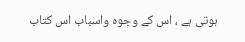ہوتی ہے ، اس کے وجوہ واسباب اس کتاب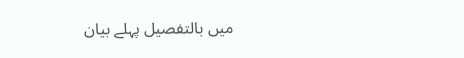میں بالتفصیل پہلے بیان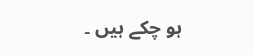ہو چکے ہیں ۔